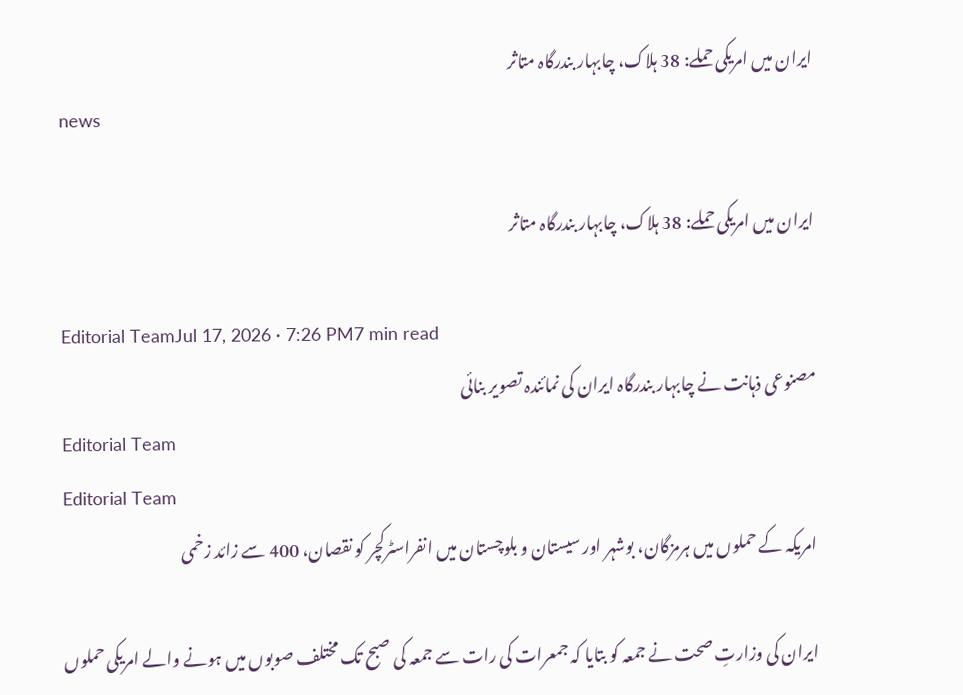ایران میں امریکی حملے: 38 ہلاک، چابہار بندرگاہ متاثر
news

ایران میں امریکی حملے: 38 ہلاک، چابہار بندرگاہ متاثر

Editorial TeamJul 17, 2026 · 7:26 PM7 min read
مصنوعی ذہانت نے چابہار بندرگاہ ایران کی نمائندہ تصویر بنائی
Editorial Team
Editorial Team
امریکہ کے حملوں میں ہرمزگان، بوشہر اور سیستان و بلوچستان میں انفراسٹرکچر کو نقصان، 400 سے زائد زخمی

ایران کی وزارتِ صحت نے جمعہ کو بتایا کہ جمعرات کی رات سے جمعہ کی صبح تک مختلف صوبوں میں ہونے والے امریکی حملوں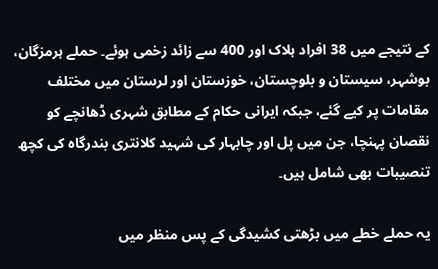کے نتیجے میں 38 افراد ہلاک اور 400 سے زائد زخمی ہوئے۔ حملے ہرمزگان، بوشہر، سیستان و بلوچستان، خوزستان اور لرستان میں مختلف مقامات پر کیے گئے، جبکہ ایرانی حکام کے مطابق شہری ڈھانچے کو نقصان پہنچا، جن میں پل اور چابہار کی شہید کلانتری بندرگاہ کی کچھ تنصیبات بھی شامل ہیں۔

یہ حملے خطے میں بڑھتی کشیدگی کے پس منظر میں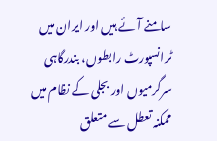سامنے آئے ہیں اور ایران میں ٹرانسپورٹ رابطوں، بندرگاہی سرگرمیوں اور بجلی کے نظام میں ممکنہ تعطل سے متعلق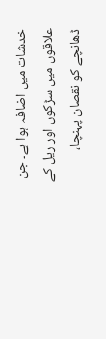خدشات میں اضافہ ہوا ہے۔ جن علاقوں میں سڑکوں اور ریل کے ڈھانچے کو نقصان پہنچا،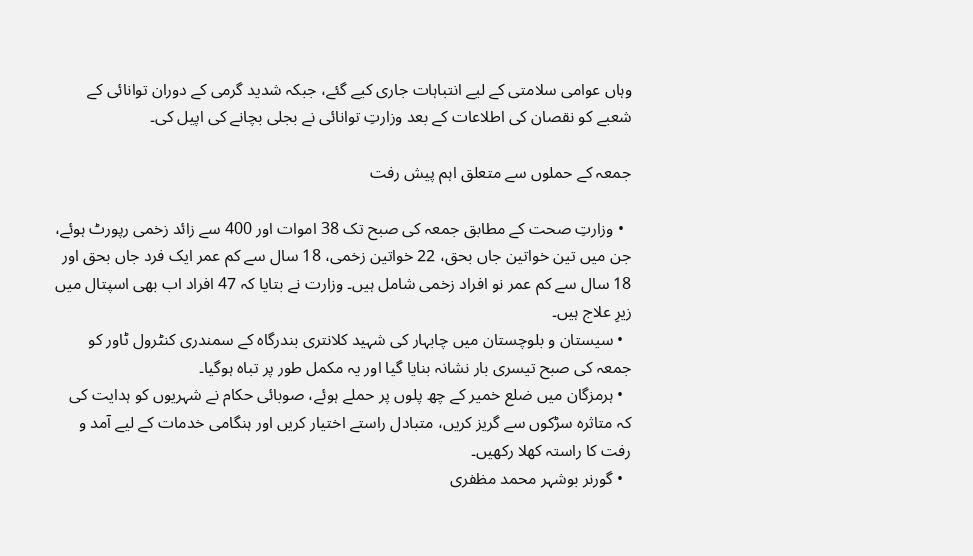وہاں عوامی سلامتی کے لیے انتباہات جاری کیے گئے، جبکہ شدید گرمی کے دوران توانائی کے شعبے کو نقصان کی اطلاعات کے بعد وزارتِ توانائی نے بجلی بچانے کی اپیل کی۔

جمعہ کے حملوں سے متعلق اہم پیش رفت

  • وزارتِ صحت کے مطابق جمعہ کی صبح تک 38 اموات اور 400 سے زائد زخمی رپورٹ ہوئے، جن میں تین خواتین جاں بحق، 22 خواتین زخمی، 18 سال سے کم عمر ایک فرد جاں بحق اور 18 سال سے کم عمر نو افراد زخمی شامل ہیں۔ وزارت نے بتایا کہ 47 افراد اب بھی اسپتال میں زیرِ علاج ہیں۔
  • سیستان و بلوچستان میں چابہار کی شہید کلانتری بندرگاہ کے سمندری کنٹرول ٹاور کو جمعہ کی صبح تیسری بار نشانہ بنایا گیا اور یہ مکمل طور پر تباہ ہوگیا۔
  • ہرمزگان میں ضلع خمیر کے چھ پلوں پر حملے ہوئے، صوبائی حکام نے شہریوں کو ہدایت کی کہ متاثرہ سڑکوں سے گریز کریں، متبادل راستے اختیار کریں اور ہنگامی خدمات کے لیے آمد و رفت کا راستہ کھلا رکھیں۔
  • گورنر بوشہر محمد مظفری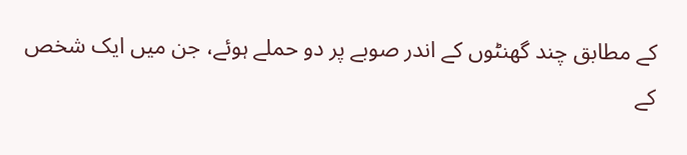کے مطابق چند گھنٹوں کے اندر صوبے پر دو حملے ہوئے، جن میں ایک شخص کے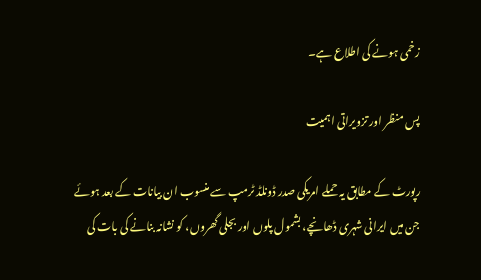زخمی ہونے کی اطلاع ہے۔

پس منظر اور تزویراتی اہمیت

رپورٹ کے مطابق یہ حملے امریکی صدر ڈونلڈ ٹرمپ سے منسوب ان بیانات کے بعد ہوئے جن میں ایرانی شہری ڈھانچے، بشمول پلوں اور بجلی گھروں، کو نشانہ بنانے کی بات کی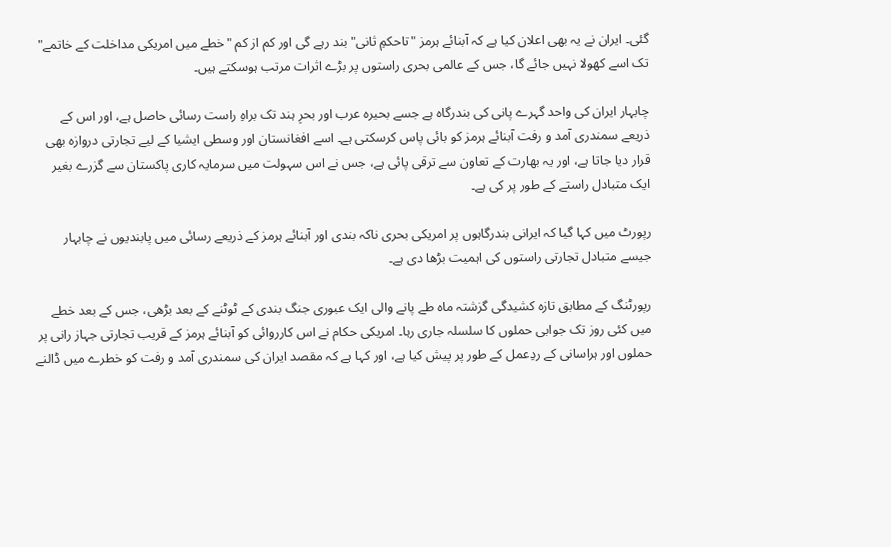گئی۔ ایران نے یہ بھی اعلان کیا ہے کہ آبنائے ہرمز "تاحکمِ ثانی" بند رہے گی اور کم از کم "خطے میں امریکی مداخلت کے خاتمے" تک اسے کھولا نہیں جائے گا، جس کے عالمی بحری راستوں پر بڑے اثرات مرتب ہوسکتے ہیں۔

چابہار ایران کی واحد گہرے پانی کی بندرگاہ ہے جسے بحیرہ عرب اور بحرِ ہند تک براہِ راست رسائی حاصل ہے، اور اس کے ذریعے سمندری آمد و رفت آبنائے ہرمز کو بائی پاس کرسکتی ہے۔ اسے افغانستان اور وسطی ایشیا کے لیے تجارتی دروازہ بھی قرار دیا جاتا ہے، اور یہ بھارت کے تعاون سے ترقی پائی ہے، جس نے اس سہولت میں سرمایہ کاری پاکستان سے گزرے بغیر ایک متبادل راستے کے طور پر کی ہے۔

رپورٹ میں کہا گیا کہ ایرانی بندرگاہوں پر امریکی بحری ناکہ بندی اور آبنائے ہرمز کے ذریعے رسائی میں پابندیوں نے چابہار جیسے متبادل تجارتی راستوں کی اہمیت بڑھا دی ہے۔

رپورٹنگ کے مطابق تازہ کشیدگی گزشتہ ماہ طے پانے والی ایک عبوری جنگ بندی کے ٹوٹنے کے بعد بڑھی، جس کے بعد خطے میں کئی روز تک جوابی حملوں کا سلسلہ جاری رہا۔ امریکی حکام نے اس کارروائی کو آبنائے ہرمز کے قریب تجارتی جہاز رانی پر حملوں اور ہراسانی کے ردِعمل کے طور پر پیش کیا ہے، اور کہا ہے کہ مقصد ایران کی سمندری آمد و رفت کو خطرے میں ڈالنے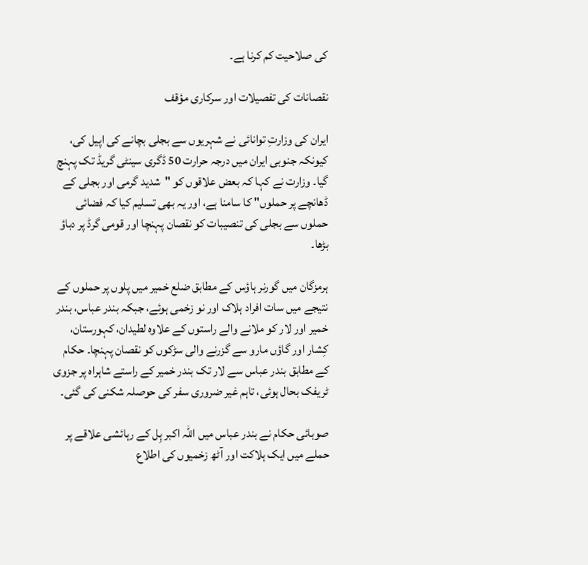کی صلاحیت کم کرنا ہے۔

نقصانات کی تفصیلات اور سرکاری مؤقف

ایران کی وزارتِ توانائی نے شہریوں سے بجلی بچانے کی اپیل کی، کیونکہ جنوبی ایران میں درجہ حرارت 50 ڈگری سینٹی گریڈ تک پہنچ گیا۔ وزارت نے کہا کہ بعض علاقوں کو "شدید گرمی اور بجلی کے ڈھانچے پر حملوں" کا سامنا ہے، اور یہ بھی تسلیم کیا کہ فضائی حملوں سے بجلی کی تنصیبات کو نقصان پہنچا اور قومی گرڈ پر دباؤ بڑھا۔

ہرمزگان میں گورنر ہاؤس کے مطابق ضلع خمیر میں پلوں پر حملوں کے نتیجے میں سات افراد ہلاک اور نو زخمی ہوئے، جبکہ بندر عباس، بندر خمیر اور لار کو ملانے والے راستوں کے علاوہ لطیدان، کہورستان، کِشار اور گاؤں مارو سے گزرنے والی سڑکوں کو نقصان پہنچا۔ حکام کے مطابق بندر عباس سے لار تک بندر خمیر کے راستے شاہراہ پر جزوی ٹریفک بحال ہوئی، تاہم غیر ضروری سفر کی حوصلہ شکنی کی گئی۔

صوبائی حکام نے بندر عباس میں اللہ اکبر ہِل کے رہائشی علاقے پر حملے میں ایک ہلاکت اور آٹھ زخمیوں کی اطلاع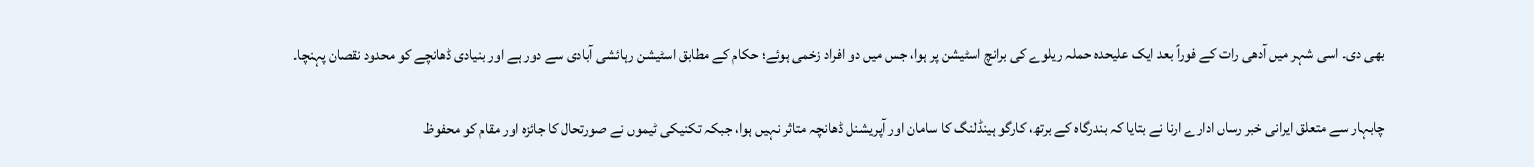بھی دی۔ اسی شہر میں آدھی رات کے فوراً بعد ایک علیحدہ حملہ ریلوے کی برانچ اسٹیشن پر ہوا، جس میں دو افراد زخمی ہوئے؛ حکام کے مطابق اسٹیشن رہائشی آبادی سے دور ہے اور بنیادی ڈھانچے کو محدود نقصان پہنچا۔

چابہار سے متعلق ایرانی خبر رساں ادارے ارنا نے بتایا کہ بندرگاہ کے برتھ، کارگو ہینڈلنگ کا سامان اور آپریشنل ڈھانچہ متاثر نہیں ہوا، جبکہ تکنیکی ٹیموں نے صورتحال کا جائزہ اور مقام کو محفوظ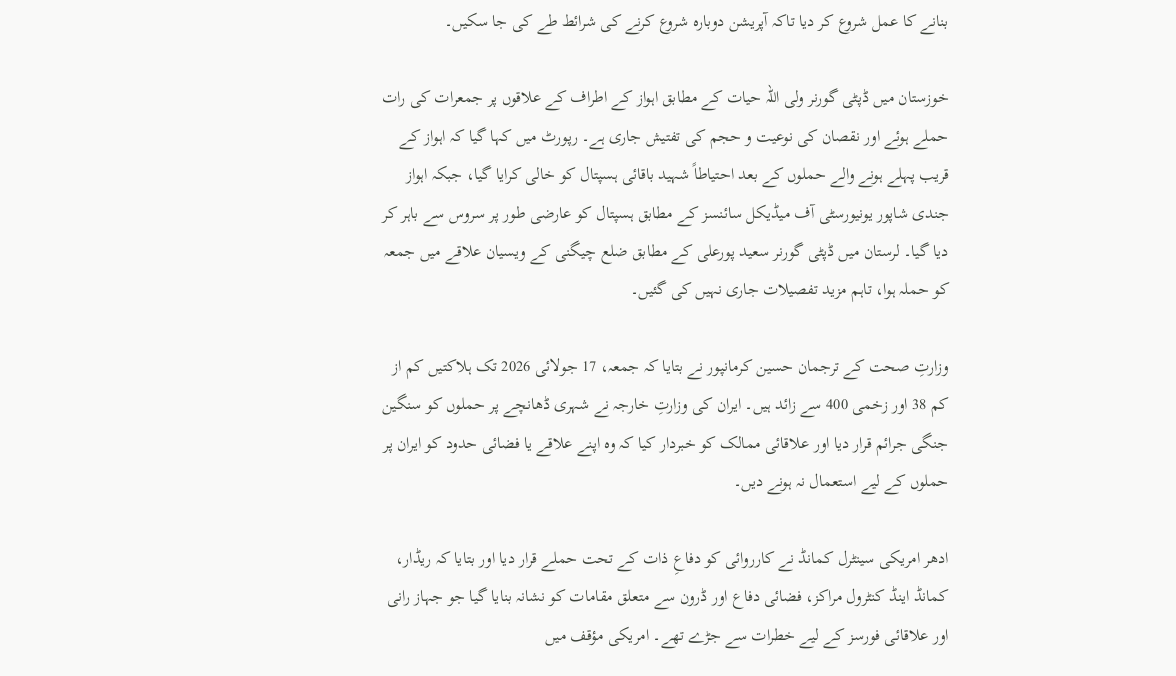بنانے کا عمل شروع کر دیا تاکہ آپریشن دوبارہ شروع کرنے کی شرائط طے کی جا سکیں۔

خوزستان میں ڈپٹی گورنر ولی اللہ حیات کے مطابق اہواز کے اطراف کے علاقوں پر جمعرات کی رات حملے ہوئے اور نقصان کی نوعیت و حجم کی تفتیش جاری ہے۔ رپورٹ میں کہا گیا کہ اہواز کے قریب پہلے ہونے والے حملوں کے بعد احتیاطاً شہید باقائی ہسپتال کو خالی کرایا گیا، جبکہ اہواز جندی شاپور یونیورسٹی آف میڈیکل سائنسز کے مطابق ہسپتال کو عارضی طور پر سروس سے باہر کر دیا گیا۔ لرستان میں ڈپٹی گورنر سعید پورعلی کے مطابق ضلع چیگنی کے ویسیان علاقے میں جمعہ کو حملہ ہوا، تاہم مزید تفصیلات جاری نہیں کی گئیں۔

وزارتِ صحت کے ترجمان حسین کرمانپور نے بتایا کہ جمعہ، 17 جولائی 2026 تک ہلاکتیں کم از کم 38 اور زخمی 400 سے زائد ہیں۔ ایران کی وزارتِ خارجہ نے شہری ڈھانچے پر حملوں کو سنگین جنگی جرائم قرار دیا اور علاقائی ممالک کو خبردار کیا کہ وہ اپنے علاقے یا فضائی حدود کو ایران پر حملوں کے لیے استعمال نہ ہونے دیں۔

ادھر امریکی سینٹرل کمانڈ نے کارروائی کو دفاعِ ذات کے تحت حملے قرار دیا اور بتایا کہ ریڈار، کمانڈ اینڈ کنٹرول مراکز، فضائی دفاع اور ڈرون سے متعلق مقامات کو نشانہ بنایا گیا جو جہاز رانی اور علاقائی فورسز کے لیے خطرات سے جڑے تھے۔ امریکی مؤقف میں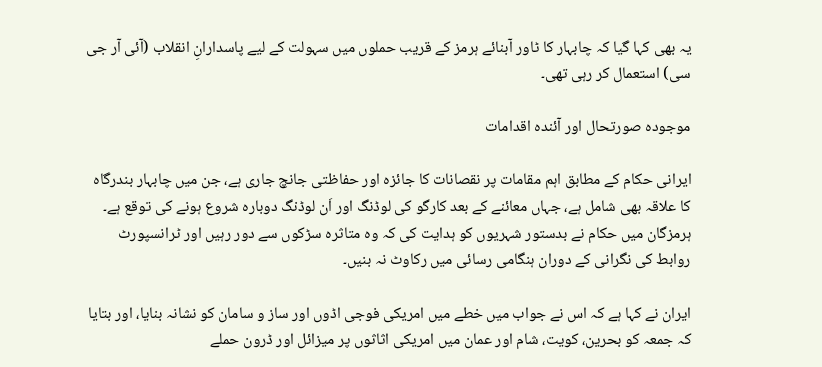یہ بھی کہا گیا کہ چابہار کا ٹاور آبنائے ہرمز کے قریب حملوں میں سہولت کے لیے پاسدارانِ انقلاب (آئی آر جی سی) استعمال کر رہی تھی۔

موجودہ صورتحال اور آئندہ اقدامات

ایرانی حکام کے مطابق اہم مقامات پر نقصانات کا جائزہ اور حفاظتی جانچ جاری ہے، جن میں چابہار بندرگاہ کا علاقہ بھی شامل ہے، جہاں معائنے کے بعد کارگو کی لوڈنگ اور اَن لوڈنگ دوبارہ شروع ہونے کی توقع ہے۔ ہرمزگان میں حکام نے بدستور شہریوں کو ہدایت کی کہ وہ متاثرہ سڑکوں سے دور رہیں اور ٹرانسپورٹ روابط کی نگرانی کے دوران ہنگامی رسائی میں رکاوٹ نہ بنیں۔

ایران نے کہا ہے کہ اس نے جواب میں خطے میں امریکی فوجی اڈوں اور ساز و سامان کو نشانہ بنایا، اور بتایا کہ جمعہ کو بحرین، کویت، شام اور عمان میں امریکی اثاثوں پر میزائل اور ڈرون حملے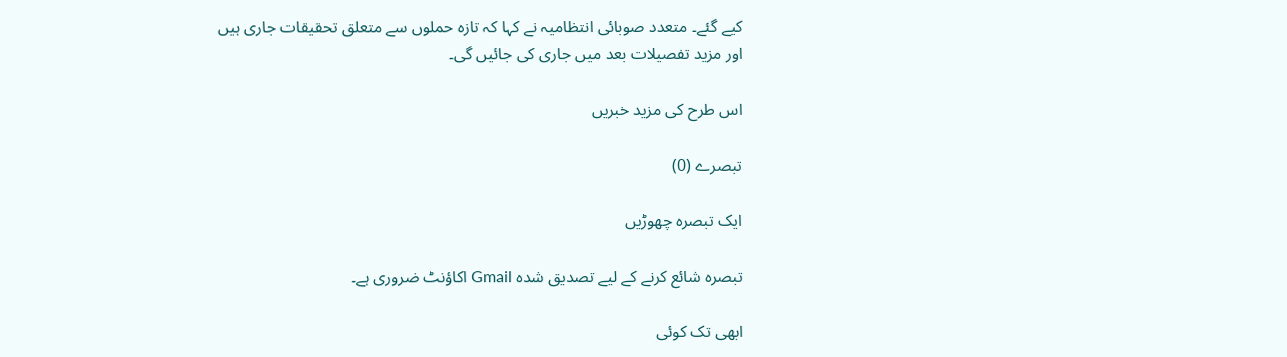کیے گئے۔ متعدد صوبائی انتظامیہ نے کہا کہ تازہ حملوں سے متعلق تحقیقات جاری ہیں اور مزید تفصیلات بعد میں جاری کی جائیں گی۔

اس طرح کی مزید خبریں

تبصرے (0)

ایک تبصرہ چھوڑیں

تبصرہ شائع کرنے کے لیے تصدیق شدہ Gmail اکاؤنٹ ضروری ہے۔

ابھی تک کوئی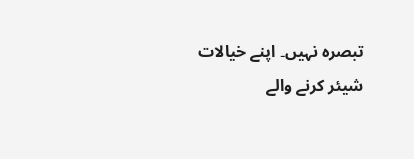تبصرہ نہیں۔ اپنے خیالات شیئر کرنے والے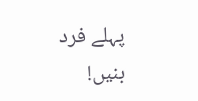پہلے فرد بنیں!